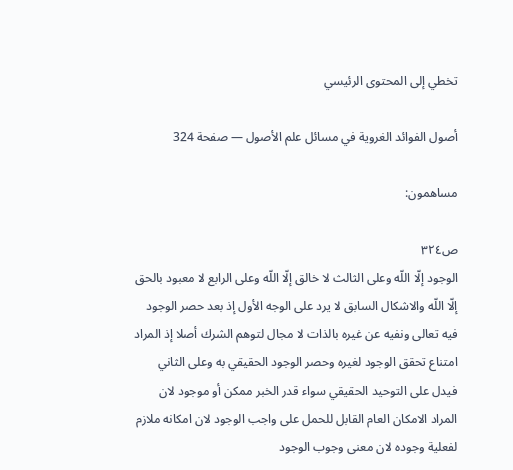تخطي إلى المحتوى الرئيسي

أصول الفوائد الغروية في مسائل علم الأصول — صفحة 324

مساهمون:

ص٣٢٤
الوجود إلّا اللّه وعلى الثالث لا خالق إلّا اللّه وعلى الرابع لا معبود بالحق إلّا اللّه والاشكال السابق لا يرد على الوجه الأول إذ بعد حصر الوجود فيه تعالى ونفيه عن غيره بالذات لا مجال لتوهم الشرك أصلا إذ المراد امتناع تحقق الوجود لغيره وحصر الوجود الحقيقي به وعلى الثاني فيدل على التوحيد الحقيقي سواء قدر الخبر ممكن أو موجود لان المراد الامكان العام القابل للحمل على واجب الوجود لان امكانه ملازم لفعلية وجوده لان معنى وجوب الوجود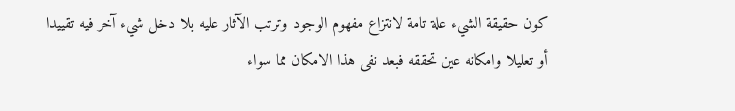كون حقيقة الشيء علة تامة لانتزاع مفهوم الوجود وترتب الآثار عليه بلا دخل شيء آخر فيه تقييدا أو تعليلا وامكانه عين تحققه فبعد نفى هذا الامكان مما سواء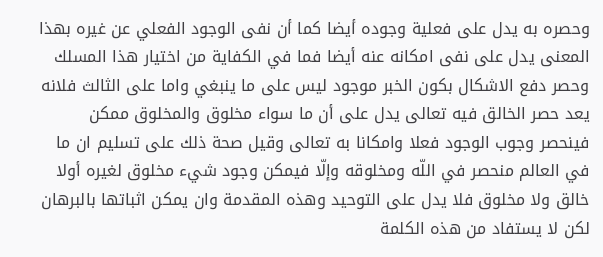وحصره به يدل على فعلية وجوده أيضا كما أن نفى الوجود الفعلي عن غيره بهذا المعنى يدل على نفى امكانه عنه أيضا فما في الكفاية من اختيار هذا المسلك وحصر دفع الاشكال بكون الخبر موجود ليس على ما ينبغي واما على الثالث فلانه يعد حصر الخالق فيه تعالى يدل على أن ما سواء مخلوق والمخلوق ممكن فينحصر وجوب الوجود فعلا وامكانا به تعالى وقيل صحة ذلك على تسليم ان ما في العالم منحصر في اللّه ومخلوقه وإلّا فيمكن وجود شيء مخلوق لغيره أولا خالق ولا مخلوق فلا يدل على التوحيد وهذه المقدمة وان يمكن اثباتها بالبرهان لكن لا يستفاد من هذه الكلمة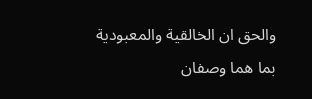والحق ان الخالقية والمعبودية بما هما وصفان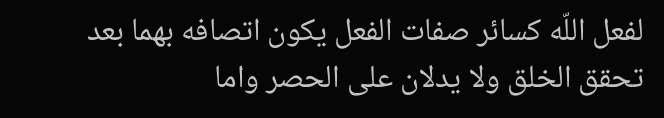لفعل اللّه كسائر صفات الفعل يكون اتصافه بهما بعد تحقق الخلق ولا يدلان على الحصر واما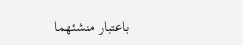باعتبار منشئهما